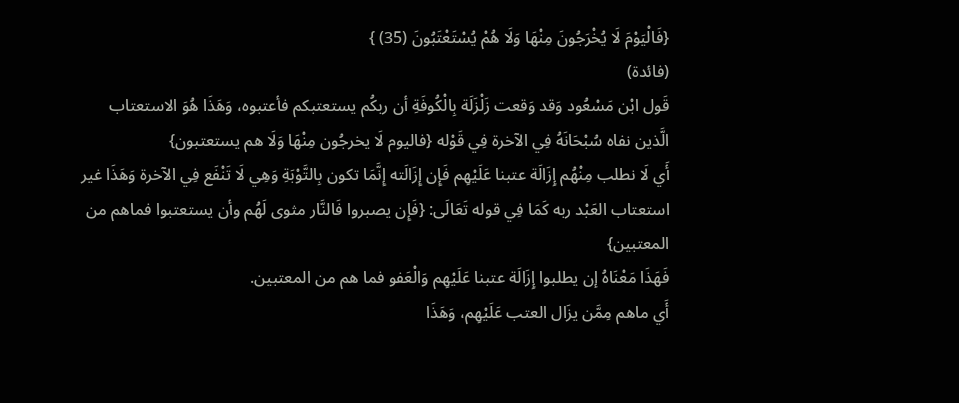{فَالْيَوْمَ لَا يُخْرَجُونَ مِنْهَا وَلَا هُمْ يُسْتَعْتَبُونَ (35) }
(فائدة)
قَول ابْن مَسْعُود وَقد وَقعت زَلْزَلَة بِالْكُوفَةِ أن ربكُم يستعتبكم فأعتبوه، وَهَذَا هُوَ الاستعتاب الَّذين نفاه سُبْحَانَهُ فِي الآخرة فِي قَوْله {فاليوم لَا يخرجُون مِنْهَا وَلَا هم يستعتبون}
أَي لَا نطلب مِنْهُم إِزَالَة عتبنا عَلَيْهِم فَإِن إِزَالَته إِنَّمَا تكون بِالتَّوْبَةِ وَهِي لَا تَنْفَع فِي الآخرة وَهَذَا غير استعتاب العَبْد ربه كَمَا فِي قوله تَعَالَى: {فَإِن يصبروا فَالنَّار مثوى لَهُم وأن يستعتبوا فماهم من المعتبين}
فَهَذَا مَعْنَاهُ إن يطلبوا إِزَالَة عتبنا عَلَيْهِم وَالْعَفو فما هم من المعتبين.
أَي ماهم مِمَّن يزَال العتب عَلَيْهِم، وَهَذَا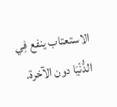الاستعتاب ينفع فِي الدُّنْيَا دون الآخرة.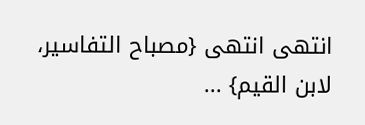انتهى انتهى {مصباح التفاسير، لابن القيم} ...